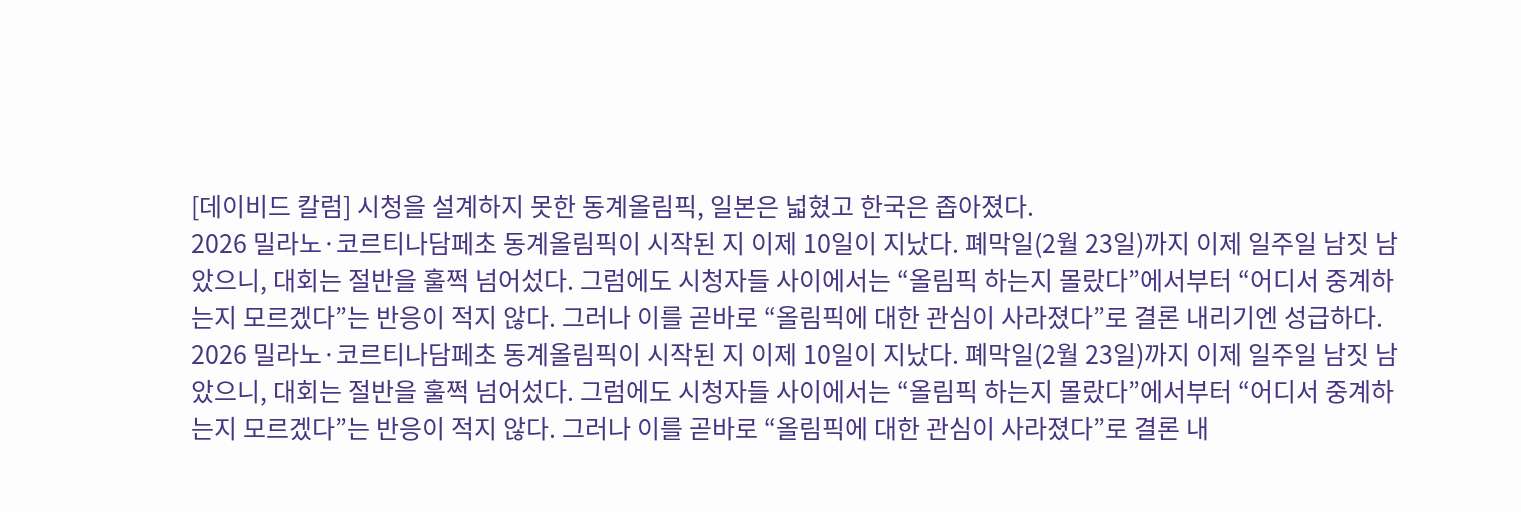[데이비드 칼럼] 시청을 설계하지 못한 동계올림픽, 일본은 넓혔고 한국은 좁아졌다.
2026 밀라노·코르티나담페초 동계올림픽이 시작된 지 이제 10일이 지났다. 폐막일(2월 23일)까지 이제 일주일 남짓 남았으니, 대회는 절반을 훌쩍 넘어섰다. 그럼에도 시청자들 사이에서는 “올림픽 하는지 몰랐다”에서부터 “어디서 중계하는지 모르겠다”는 반응이 적지 않다. 그러나 이를 곧바로 “올림픽에 대한 관심이 사라졌다”로 결론 내리기엔 성급하다.
2026 밀라노·코르티나담페초 동계올림픽이 시작된 지 이제 10일이 지났다. 폐막일(2월 23일)까지 이제 일주일 남짓 남았으니, 대회는 절반을 훌쩍 넘어섰다. 그럼에도 시청자들 사이에서는 “올림픽 하는지 몰랐다”에서부터 “어디서 중계하는지 모르겠다”는 반응이 적지 않다. 그러나 이를 곧바로 “올림픽에 대한 관심이 사라졌다”로 결론 내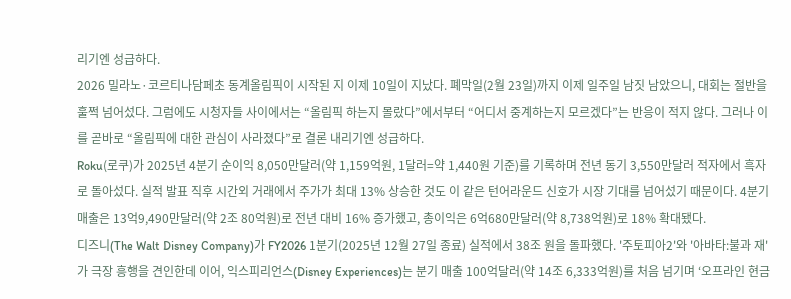리기엔 성급하다.
2026 밀라노·코르티나담페초 동계올림픽이 시작된 지 이제 10일이 지났다. 폐막일(2월 23일)까지 이제 일주일 남짓 남았으니, 대회는 절반을 훌쩍 넘어섰다. 그럼에도 시청자들 사이에서는 “올림픽 하는지 몰랐다”에서부터 “어디서 중계하는지 모르겠다”는 반응이 적지 않다. 그러나 이를 곧바로 “올림픽에 대한 관심이 사라졌다”로 결론 내리기엔 성급하다.
Roku(로쿠)가 2025년 4분기 순이익 8,050만달러(약 1,159억원, 1달러=약 1,440원 기준)를 기록하며 전년 동기 3,550만달러 적자에서 흑자로 돌아섰다. 실적 발표 직후 시간외 거래에서 주가가 최대 13% 상승한 것도 이 같은 턴어라운드 신호가 시장 기대를 넘어섰기 때문이다. 4분기 매출은 13억9,490만달러(약 2조 80억원)로 전년 대비 16% 증가했고, 총이익은 6억680만달러(약 8,738억원)로 18% 확대됐다.
디즈니(The Walt Disney Company)가 FY2026 1분기(2025년 12월 27일 종료) 실적에서 38조 원을 돌파했다. '주토피아2'와 '아바타:불과 재'가 극장 흥행을 견인한데 이어, 익스피리언스(Disney Experiences)는 분기 매출 100억달러(약 14조 6,333억원)를 처음 넘기며 ‘오프라인 현금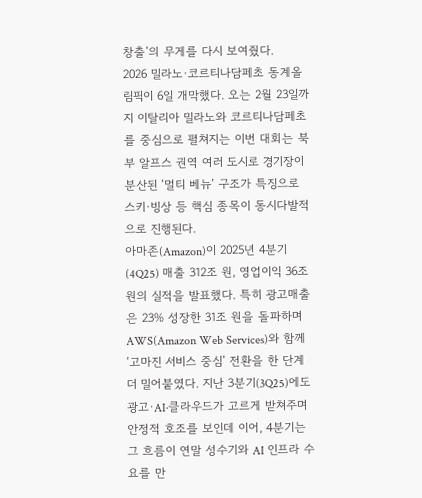창출’의 무게를 다시 보여줬다.
2026 밀라노·코르티나담페초 동계올림픽이 6일 개막했다. 오는 2월 23일까지 이탈리아 밀라노와 코르티나담페초를 중심으로 펼쳐지는 이번 대회는 북부 알프스 권역 여러 도시로 경기장이 분산된 ‘멀티 베뉴’ 구조가 특징으로 스키·빙상 등 핵심 종목이 동시다발적으로 진행된다.
아마존(Amazon)이 2025년 4분기(4Q25) 매출 312조 원, 영업이익 36조 원의 실적을 발표했다. 특히 광고매출은 23% 성장한 31조 원을 돌파하며 AWS(Amazon Web Services)와 함께 ‘고마진 서비스 중심’ 전환을 한 단계 더 밀어붙였다. 지난 3분기(3Q25)에도 광고·AI·클라우드가 고르게 받쳐주며 안정적 호조를 보인데 이어, 4분기는 그 흐름이 연말 성수기와 AI 인프라 수요를 만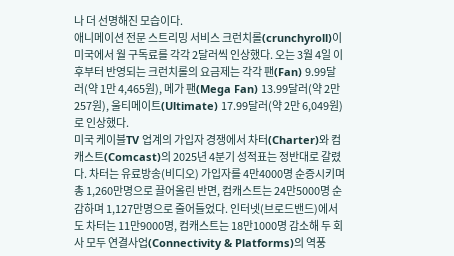나 더 선명해진 모습이다.
애니메이션 전문 스트리밍 서비스 크런치롤(crunchyroll)이 미국에서 월 구독료를 각각 2달러씩 인상했다. 오는 3월 4일 이후부터 반영되는 크런치롤의 요금제는 각각 팬(Fan) 9.99달러(약 1만 4,465원), 메가 팬(Mega Fan) 13.99달러(약 2만 257원), 울티메이트(Ultimate) 17.99달러(약 2만 6,049원)로 인상했다.
미국 케이블TV 업계의 가입자 경쟁에서 차터(Charter)와 컴캐스트(Comcast)의 2025년 4분기 성적표는 정반대로 갈렸다. 차터는 유료방송(비디오) 가입자를 4만4000명 순증시키며 총 1,260만명으로 끌어올린 반면, 컴캐스트는 24만5000명 순감하며 1,127만명으로 줄어들었다. 인터넷(브로드밴드)에서도 차터는 11만9000명, 컴캐스트는 18만1000명 감소해 두 회사 모두 연결사업(Connectivity & Platforms)의 역풍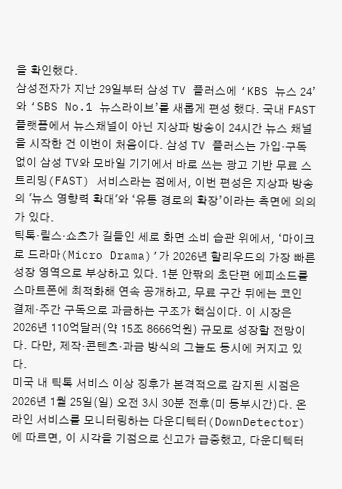을 확인했다.
삼성전자가 지난 29일부터 삼성 TV 플러스에 ‘KBS 뉴스 24’와 ‘SBS No.1 뉴스라이브’를 새롭게 편성 했다. 국내 FAST 플랫폼에서 뉴스채널이 아닌 지상파 방송이 24시간 뉴스 채널을 시작한 건 이번이 처음이다. 삼성 TV 플러스는 가입·구독 없이 삼성 TV와 모바일 기기에서 바로 쓰는 광고 기반 무료 스트리밍(FAST) 서비스라는 점에서, 이번 편성은 지상파 방송의 '뉴스 영향력 확대'와 ‘유통 경로의 확장’이라는 측면에 의의가 있다.
틱톡·릴스·쇼츠가 길들인 세로 화면 소비 습관 위에서, ‘마이크로 드라마(Micro Drama)’가 2026년 할리우드의 가장 빠른 성장 영역으로 부상하고 있다. 1분 안팎의 초단편 에피소드를 스마트폰에 최적화해 연속 공개하고, 무료 구간 뒤에는 코인 결제·주간 구독으로 과금하는 구조가 핵심이다. 이 시장은 2026년 110억달러(약 15조 8666억원) 규모로 성장할 전망이다. 다만, 제작·콘텐츠·과금 방식의 그늘도 동시에 커지고 있다.
미국 내 틱톡 서비스 이상 징후가 본격적으로 감지된 시점은 2026년 1월 25일(일) 오전 3시 30분 전후(미 동부시간)다. 온라인 서비스를 모니터링하는 다운디텍터(DownDetector)에 따르면, 이 시각을 기점으로 신고가 급증했고, 다운디텍터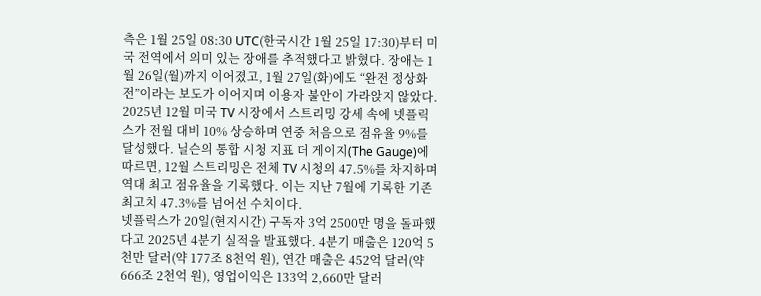측은 1월 25일 08:30 UTC(한국시간 1월 25일 17:30)부터 미국 전역에서 의미 있는 장애를 추적했다고 밝혔다. 장애는 1월 26일(월)까지 이어졌고, 1월 27일(화)에도 “완전 정상화 전”이라는 보도가 이어지며 이용자 불안이 가라앉지 않았다.
2025년 12월 미국 TV 시장에서 스트리밍 강세 속에 넷플릭스가 전월 대비 10% 상승하며 연중 처음으로 점유율 9%를 달성했다. 닐슨의 통합 시청 지표 더 게이지(The Gauge)에 따르면, 12월 스트리밍은 전체 TV 시청의 47.5%를 차지하며 역대 최고 점유율을 기록했다. 이는 지난 7월에 기록한 기존 최고치 47.3%를 넘어선 수치이다.
넷플릭스가 20일(현지시간) 구독자 3억 2500만 명을 돌파했다고 2025년 4분기 실적을 발표했다. 4분기 매출은 120억 5천만 달러(약 177조 8천억 원), 연간 매출은 452억 달러(약 666조 2천억 원), 영업이익은 133억 2,660만 달러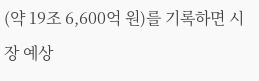(약 19조 6,600억 원)를 기록하면 시장 예상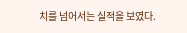치를 넘어서는 실적을 보였다.